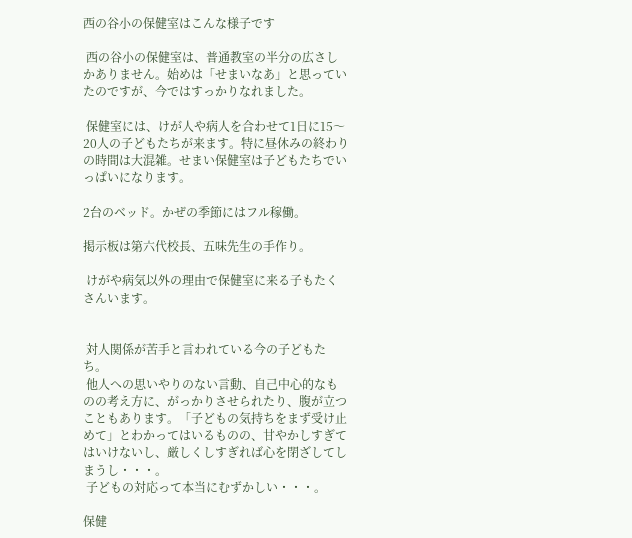西の谷小の保健室はこんな様子です

 西の谷小の保健室は、普通教室の半分の広さしかありません。始めは「せまいなあ」と思っていたのですが、今ではすっかりなれました。

 保健室には、けが人や病人を合わせて1日に15〜20人の子どもたちが来ます。特に昼休みの終わりの時間は大混雑。せまい保健室は子どもたちでいっぱいになります。

2台のベッド。かぜの季節にはフル稼働。

掲示板は第六代校長、五味先生の手作り。

 けがや病気以外の理由で保健室に来る子もたくさんいます。


 対人関係が苦手と言われている今の子どもたち。
 他人への思いやりのない言動、自己中心的なものの考え方に、がっかりさせられたり、腹が立つこともあります。「子どもの気持ちをまず受け止めて」とわかってはいるものの、甘やかしすぎてはいけないし、厳しくしすぎれば心を閉ざしてしまうし・・・。
 子どもの対応って本当にむずかしい・・・。

保健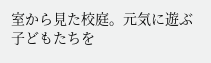室から見た校庭。元気に遊ぶ子どもたちを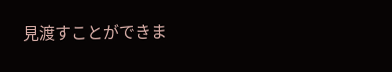見渡すことができま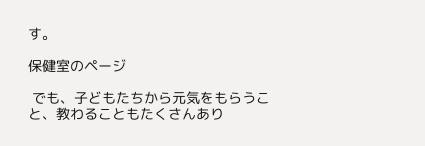す。

保健室のページ

 でも、子どもたちから元気をもらうこと、教わることもたくさんあり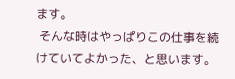ます。
 そんな時はやっぱりこの仕事を続けていてよかった、と思います。